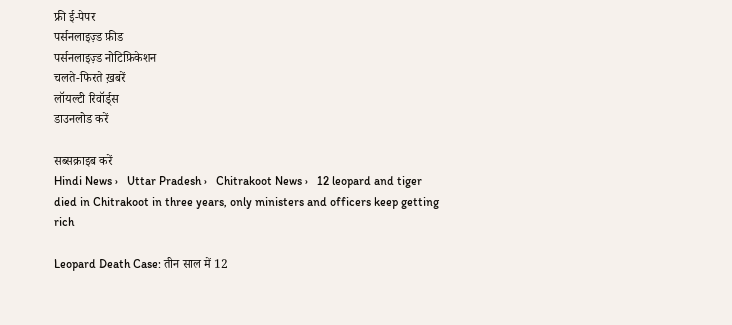फ्री ई-पेपर
पर्सनलाइज़्ड फ़ीड
पर्सनलाइज़्ड नोटिफ़िकेशन
चलते-फिरते ख़बरें
लॉयल्टी रिवॉर्ड्स
डाउनलोड करें

सब्सक्राइब करें
Hindi News ›   Uttar Pradesh ›   Chitrakoot News ›   12 leopard and tiger died in Chitrakoot in three years, only ministers and officers keep getting rich

Leopard Death Case: तीन साल में 12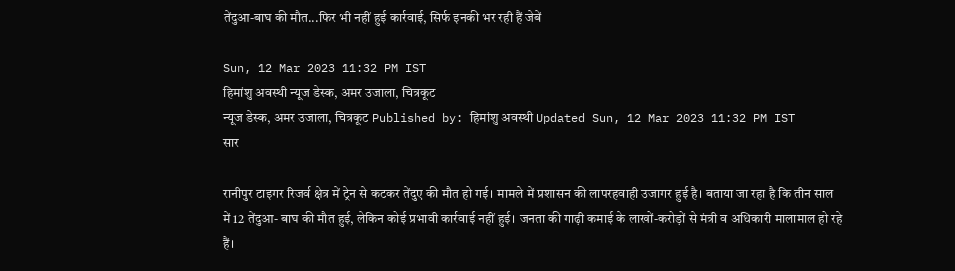तेंदुआ-बाघ की मौत...फिर भी नहीं हुई कार्रवाई, सिर्फ इनकी भर रही हैं जेबें

Sun, 12 Mar 2023 11:32 PM IST
हिमांशु अवस्थी न्यूज डेस्क, अमर उजाला, चित्रकूट
न्यूज डेस्क, अमर उजाला, चित्रकूट Published by: हिमांशु अवस्थी Updated Sun, 12 Mar 2023 11:32 PM IST
सार

रानीपुर टाइगर रिजर्व क्षेत्र में ट्रेन से कटकर तेंदुए की मौत हो गई। मामले में प्रशासन की लापरहवाही उजागर हुई है। बताया जा रहा है कि तीन साल में 12 तेंदुआ- बाघ की मौत हुई, लेकिन कोई प्रभावी कार्रवाई नहीं हुई। जनता की गाढ़ी कमाई के लाखों-करोड़ों से मंत्री व अधिकारी मालामाल हो रहे हैं।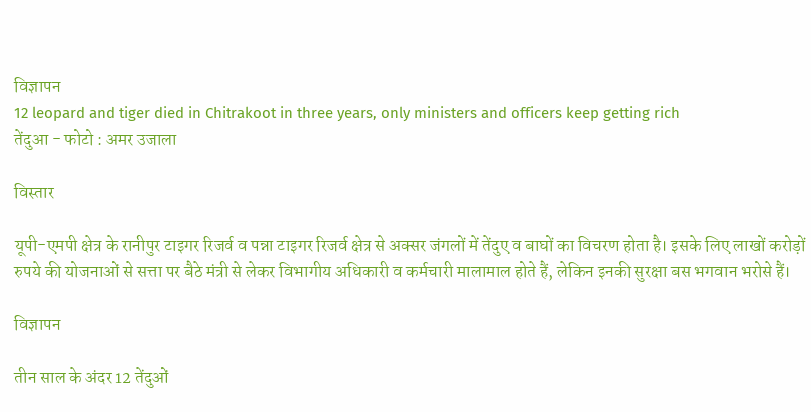विज्ञापन
12 leopard and tiger died in Chitrakoot in three years, only ministers and officers keep getting rich
तेंदुआ - फोटो : अमर उजाला

विस्तार

यूपी-एमपी क्षेत्र के रानीपुर टाइगर रिजर्व व पन्ना टाइगर रिजर्व क्षेत्र से अक्सर जंगलों में तेंदुए व बाघों का विचरण होता है। इसके लिए लाखों करोड़ों रुपये की योजनाओं से सत्ता पर बैठे मंत्री से लेकर विभागीय अधिकारी व कर्मचारी मालामाल होते हैं, लेकिन इनकी सुरक्षा बस भगवान भरोसे हैं।

विज्ञापन

तीन साल के अंदर 12 तेंदुओं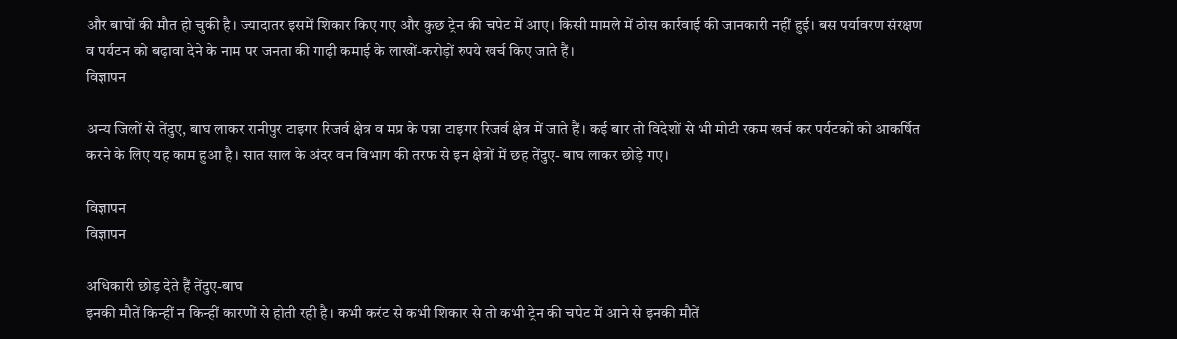और बाघों की मौत हो चुकी है। ज्यादातर इसमें शिकार किए गए और कुछ ट्रेन की चपेट में आए। किसी मामले में ठोस कार्रवाई की जानकारी नहीं हुई। बस पर्यावरण संरक्षण व पर्यटन को बढ़ावा देने के नाम पर जनता की गाढ़ी कमाई के लाखों-करोड़ों रुपये खर्च किए जाते हैं।
विज्ञापन

अन्य जिलों से तेंदुए, बाघ लाकर रानीपुर टाइगर रिजर्व क्षेत्र व मप्र के पन्ना टाइगर रिजर्व क्षेत्र में जाते हैं। कई बार तो विदेशों से भी मोटी रकम खर्च कर पर्यटकों को आकर्षित करने के लिए यह काम हुआ है। सात साल के अंदर वन विभाग की तरफ से इन क्षेत्रों में छह तेंदुए- बाघ लाकर छोड़े गए।

विज्ञापन
विज्ञापन

अधिकारी छोड़ देते हैं तेंदुए-बाघ
इनकी मौतें किन्हीं न किन्हीं कारणों से होती रही है। कभी करंट से कभी शिकार से तो कभी ट्रेन की चपेट में आने से इनकी मौतें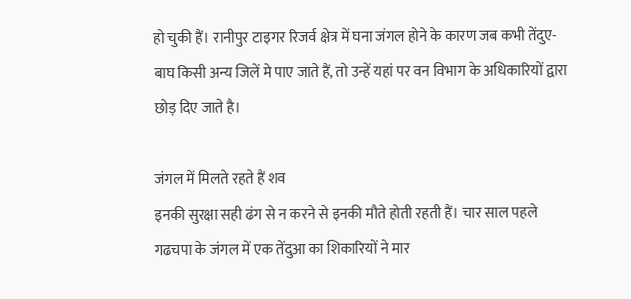हो चुकी हैं। रानीपुर टाइगर रिजर्व क्षेत्र में घना जंगल होने के कारण जब कभी तेंदुए- बाघ किसी अन्य जिलें मे पाए जाते हैं, तो उन्हें यहां पर वन विभाग के अधिकारियों द्वारा छोड़ दिए जाते है।

जंगल में मिलते रहते हैं शव
इनकी सुरक्षा सही ढंग से न करने से इनकी मौते होती रहती हैं। चार साल पहले गढचपा के जंगल में एक तेंदुआ का शिकारियों ने मार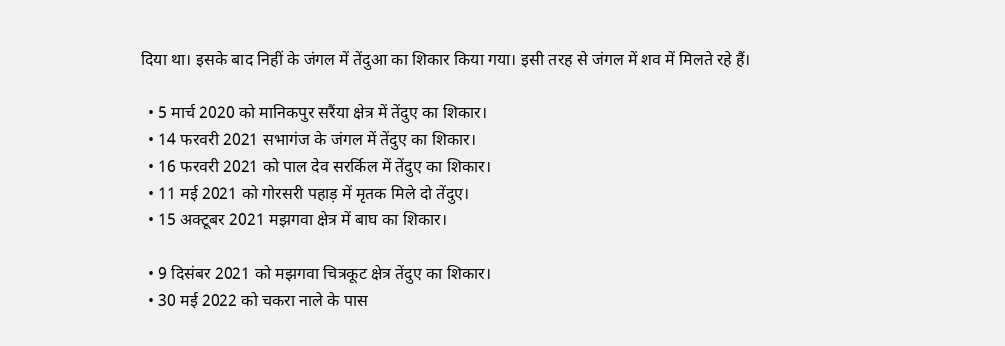दिया था। इसके बाद निहीं के जंगल में तेंदुआ का शिकार किया गया। इसी तरह से जंगल में शव में मिलते रहे हैं।

  • 5 मार्च 2020 को मानिकपुर सरैंया क्षेत्र में तेंदुए का शिकार।
  • 14 फरवरी 2021 सभागंज के जंगल में तेंदुए का शिकार।
  • 16 फरवरी 2021 को पाल देव सरर्किल में तेंदुए का शिकार।
  • 11 मई 2021 को गोरसरी पहाड़ में मृतक मिले दो तेंदुए।
  • 15 अक्टूबर 2021 मझगवा क्षेत्र में बाघ का शिकार।

  • 9 दिसंबर 2021 को मझगवा चित्रकूट क्षेत्र तेंदुए का शिकार।
  • 30 मई 2022 को चकरा नाले के पास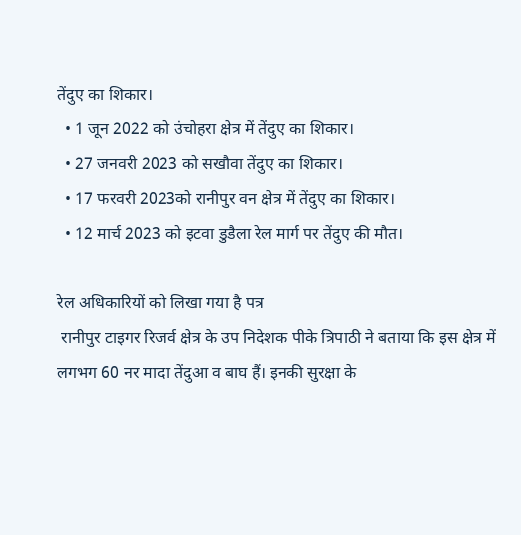तेंदुए का शिकार।
  • 1 जून 2022 को उंचोहरा क्षेत्र में तेंदुए का शिकार।
  • 27 जनवरी 2023 को सखौवा तेंदुए का शिकार।
  • 17 फरवरी 2023को रानीपुर वन क्षेत्र में तेंदुए का शिकार।
  • 12 मार्च 2023 को इटवा डुडैला रेल मार्ग पर तेंदुए की मौत।

रेल अधिकारियों को लिखा गया है पत्र
 रानीपुर टाइगर रिजर्व क्षेत्र के उप निदेशक पीके त्रिपाठी ने बताया कि इस क्षेत्र में लगभग 60 नर मादा तेंदुआ व बाघ हैं। इनकी सुरक्षा के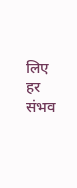लिए हर संभव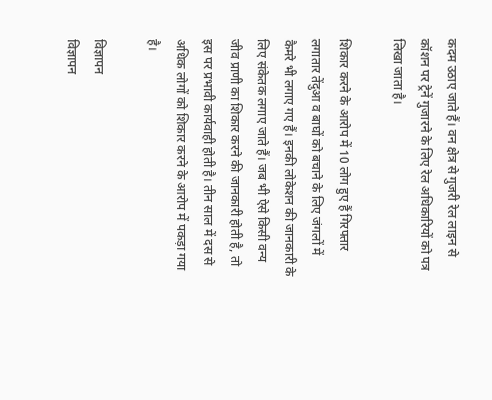कदम उठाए जाते हैं। वन क्षेत्र से गुजरी रेल लाइन से कॉशन पर ट्रेनें गुजारने के लिए रेल अधिकारियों को पत्र लिखा जाता है।

शिकार करने के आरोप में 10 लोग हुए हैं गिरफ्तार
लगातार तेंदुआ व बाघों को बचाने के लिए जंगलों में कैमरे भी लगाए गए हैं। इनकी लोकेशन की जानकारी के लिए संकेतक लगाए जाते हैं। जब भी ऐसे किसी वन्य जीव प्राणी का शिकार करने की जानकारी होती है, तो इस पर प्रभावी कार्यवाही होती है। तीन साल में दस से अधिक लोगों को शिकार करने के आरोप में पकड़ा गया है।

विज्ञापन
विज्ञापन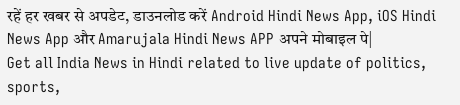रहें हर खबर से अपडेट, डाउनलोड करें Android Hindi News App, iOS Hindi News App और Amarujala Hindi News APP अपने मोबाइल पे|
Get all India News in Hindi related to live update of politics, sports,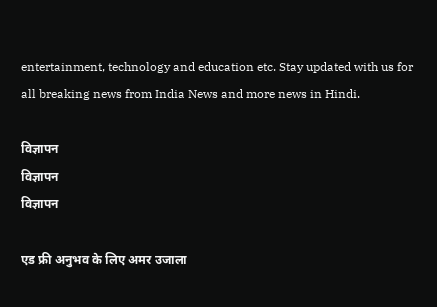entertainment, technology and education etc. Stay updated with us for all breaking news from India News and more news in Hindi.

विज्ञापन
विज्ञापन
विज्ञापन

एड फ्री अनुभव के लिए अमर उजाला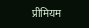प्रीमियम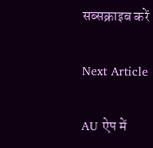सब्सक्राइब करें

Next Article

AU ऐप में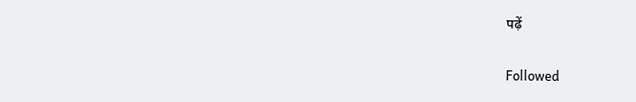पढ़ें

Followed